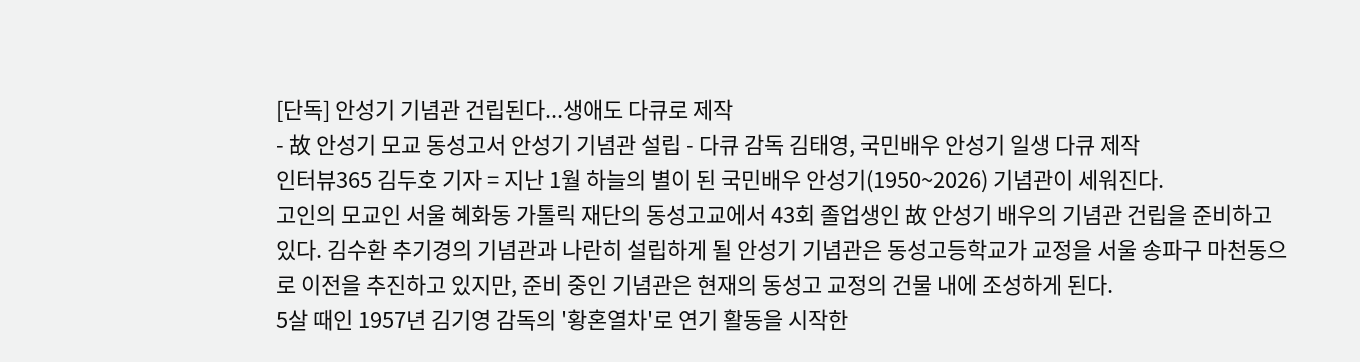[단독] 안성기 기념관 건립된다...생애도 다큐로 제작
- 故 안성기 모교 동성고서 안성기 기념관 설립 - 다큐 감독 김태영, 국민배우 안성기 일생 다큐 제작
인터뷰365 김두호 기자 = 지난 1월 하늘의 별이 된 국민배우 안성기(1950~2026) 기념관이 세워진다.
고인의 모교인 서울 혜화동 가톨릭 재단의 동성고교에서 43회 졸업생인 故 안성기 배우의 기념관 건립을 준비하고 있다. 김수환 추기경의 기념관과 나란히 설립하게 될 안성기 기념관은 동성고등학교가 교정을 서울 송파구 마천동으로 이전을 추진하고 있지만, 준비 중인 기념관은 현재의 동성고 교정의 건물 내에 조성하게 된다.
5살 때인 1957년 김기영 감독의 '황혼열차'로 연기 활동을 시작한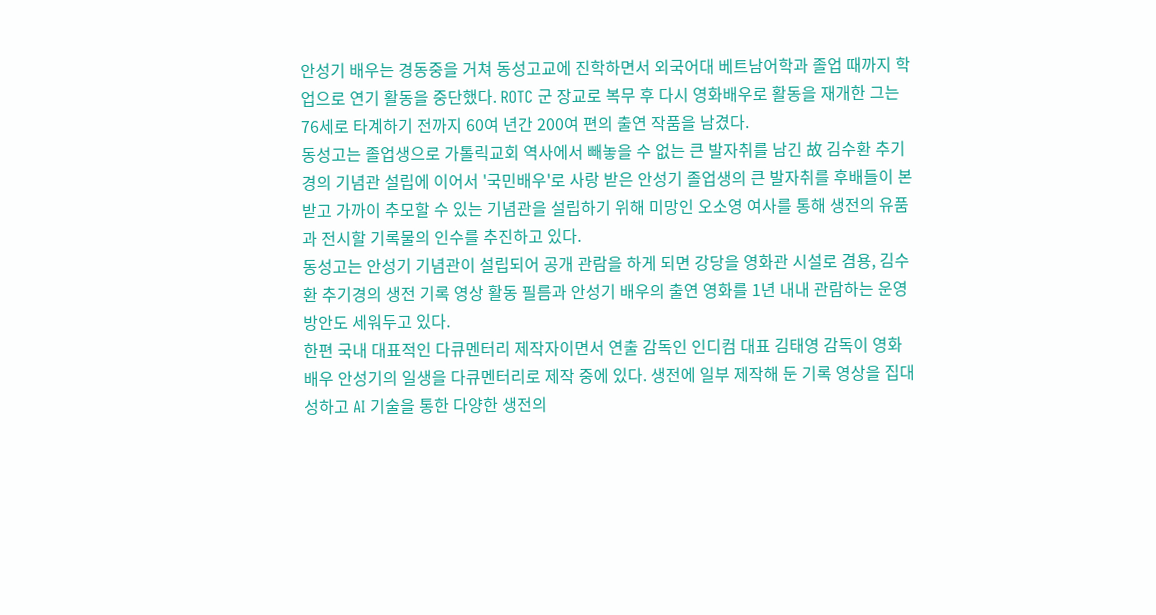안성기 배우는 경동중을 거쳐 동성고교에 진학하면서 외국어대 베트남어학과 졸업 때까지 학업으로 연기 활동을 중단했다. ROTC 군 장교로 복무 후 다시 영화배우로 활동을 재개한 그는 76세로 타계하기 전까지 60여 년간 200여 편의 출연 작품을 남겼다.
동성고는 졸업생으로 가톨릭교회 역사에서 빼놓을 수 없는 큰 발자취를 남긴 故 김수환 추기경의 기념관 설립에 이어서 '국민배우'로 사랑 받은 안성기 졸업생의 큰 발자취를 후배들이 본받고 가까이 추모할 수 있는 기념관을 설립하기 위해 미망인 오소영 여사를 통해 생전의 유품과 전시할 기록물의 인수를 추진하고 있다.
동성고는 안성기 기념관이 설립되어 공개 관람을 하게 되면 강당을 영화관 시설로 겸용, 김수환 추기경의 생전 기록 영상 활동 필름과 안성기 배우의 출연 영화를 1년 내내 관람하는 운영 방안도 세워두고 있다.
한편 국내 대표적인 다큐멘터리 제작자이면서 연출 감독인 인디컴 대표 김태영 감독이 영화배우 안성기의 일생을 다큐멘터리로 제작 중에 있다. 생전에 일부 제작해 둔 기록 영상을 집대성하고 AI 기술을 통한 다양한 생전의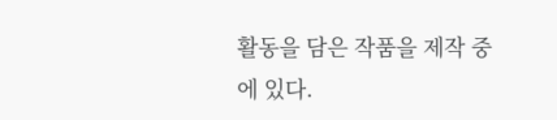활동을 담은 작품을 제작 중에 있다.